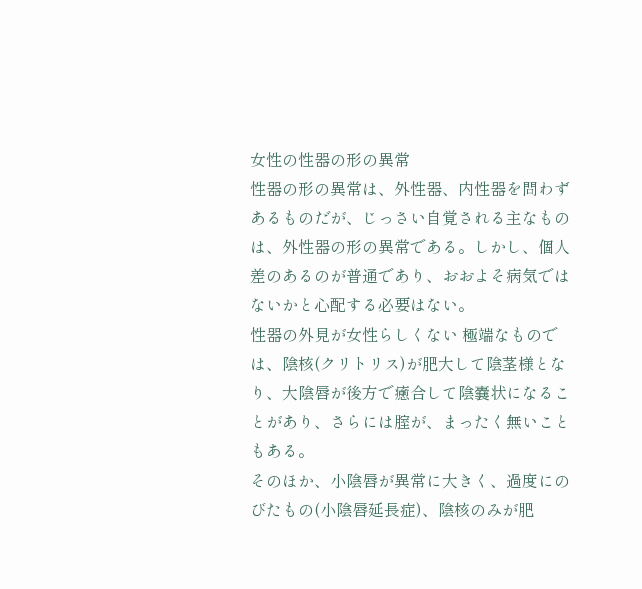女性の性器の形の異常
性器の形の異常は、外性器、内性器を問わずあるものだが、じっさい自覚される主なものは、外性器の形の異常である。しかし、個人差のあるのが普通であり、おおよそ病気ではないかと心配する必要はない。
性器の外見が女性らしくない 極端なものでは、陰核(クリトリス)が肥大して陰茎様となり、大陰唇が後方で癒合して陰嚢状になることがあり、さらには腟が、まったく無いこともある。
そのほか、小陰唇が異常に大きく、過度にのびたもの(小陰唇延長症)、陰核のみが肥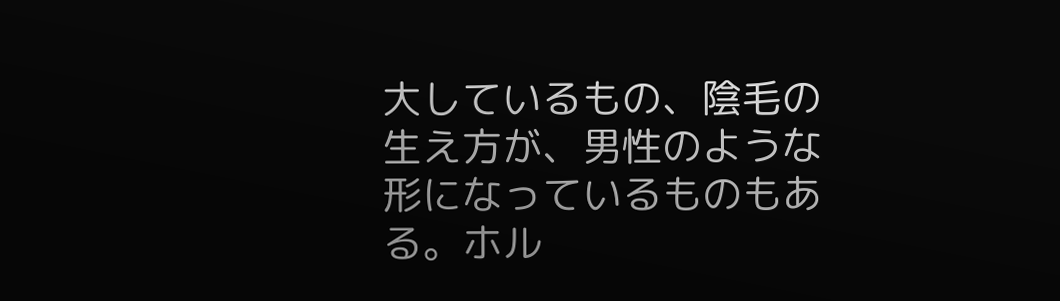大しているもの、陰毛の生え方が、男性のような形になっているものもある。ホル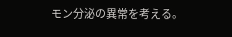モン分泌の異常を考える。